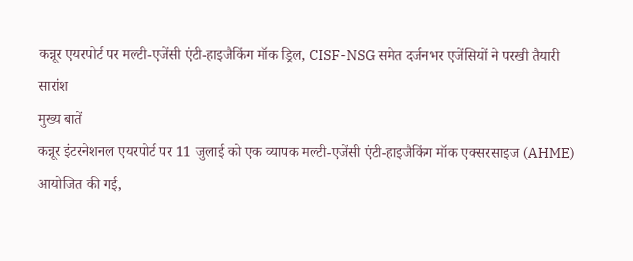कन्नूर एयरपोर्ट पर मल्टी-एजेंसी एंटी-हाइजैकिंग मॉक ड्रिल, CISF-NSG समेत दर्जनभर एजेंसियों ने परखी तैयारी
सारांश
मुख्य बातें
कन्नूर इंटरनेशनल एयरपोर्ट पर 11 जुलाई को एक व्यापक मल्टी-एजेंसी एंटी-हाइजैकिंग मॉक एक्सरसाइज (AHME) आयोजित की गई,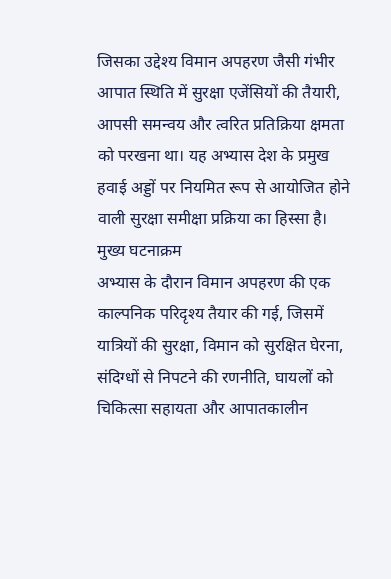जिसका उद्देश्य विमान अपहरण जैसी गंभीर आपात स्थिति में सुरक्षा एजेंसियों की तैयारी, आपसी समन्वय और त्वरित प्रतिक्रिया क्षमता को परखना था। यह अभ्यास देश के प्रमुख हवाई अड्डों पर नियमित रूप से आयोजित होने वाली सुरक्षा समीक्षा प्रक्रिया का हिस्सा है।
मुख्य घटनाक्रम
अभ्यास के दौरान विमान अपहरण की एक काल्पनिक परिदृश्य तैयार की गई, जिसमें यात्रियों की सुरक्षा, विमान को सुरक्षित घेरना, संदिग्धों से निपटने की रणनीति, घायलों को चिकित्सा सहायता और आपातकालीन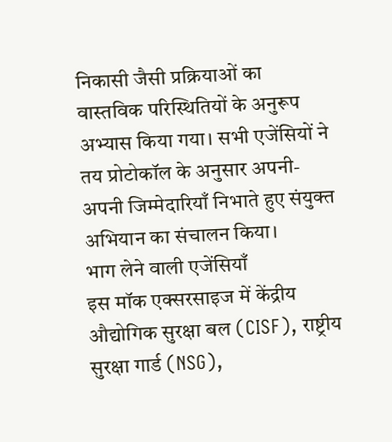निकासी जैसी प्रक्रियाओं का वास्तविक परिस्थितियों के अनुरूप अभ्यास किया गया। सभी एजेंसियों ने तय प्रोटोकॉल के अनुसार अपनी-अपनी जिम्मेदारियाँ निभाते हुए संयुक्त अभियान का संचालन किया।
भाग लेने वाली एजेंसियाँ
इस मॉक एक्सरसाइज में केंद्रीय औद्योगिक सुरक्षा बल (CISF), राष्ट्रीय सुरक्षा गार्ड (NSG),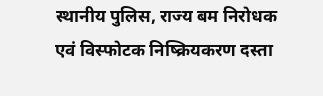स्थानीय पुलिस, राज्य बम निरोधक एवं विस्फोटक निष्क्रियकरण दस्ता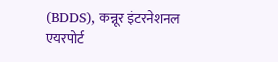(BDDS), कन्नूर इंटरनेशनल एयरपोर्ट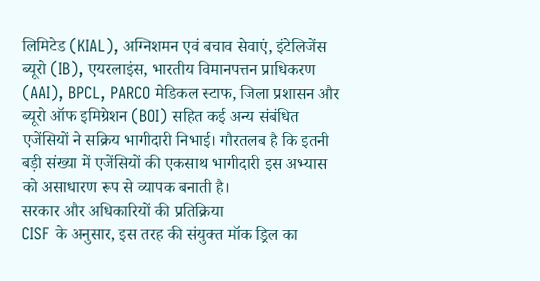लिमिटेड (KIAL), अग्निशमन एवं बचाव सेवाएं, इंटेलिजेंस ब्यूरो (IB), एयरलाइंस, भारतीय विमानपत्तन प्राधिकरण (AAI), BPCL, PARCO मेडिकल स्टाफ, जिला प्रशासन और ब्यूरो ऑफ इमिग्रेशन (BOI) सहित कई अन्य संबंधित एजेंसियों ने सक्रिय भागीदारी निभाई। गौरतलब है कि इतनी बड़ी संख्या में एजेंसियों की एकसाथ भागीदारी इस अभ्यास को असाधारण रूप से व्यापक बनाती है।
सरकार और अधिकारियों की प्रतिक्रिया
CISF के अनुसार, इस तरह की संयुक्त मॉक ड्रिल का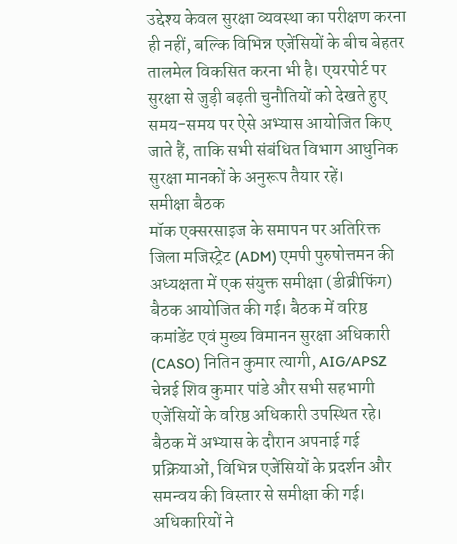उद्देश्य केवल सुरक्षा व्यवस्था का परीक्षण करना ही नहीं, बल्कि विभिन्न एजेंसियों के बीच बेहतर तालमेल विकसित करना भी है। एयरपोर्ट पर सुरक्षा से जुड़ी बढ़ती चुनौतियों को देखते हुए समय-समय पर ऐसे अभ्यास आयोजित किए जाते हैं, ताकि सभी संबंधित विभाग आधुनिक सुरक्षा मानकों के अनुरूप तैयार रहें।
समीक्षा बैठक
मॉक एक्सरसाइज के समापन पर अतिरिक्त जिला मजिस्ट्रेट (ADM) एमपी पुरुषोत्तमन की अध्यक्षता में एक संयुक्त समीक्षा (डीब्रीफिंग) बैठक आयोजित की गई। बैठक में वरिष्ठ कमांडेंट एवं मुख्य विमानन सुरक्षा अधिकारी (CASO) नितिन कुमार त्यागी, AIG/APSZ चेन्नई शिव कुमार पांडे और सभी सहभागी एजेंसियों के वरिष्ठ अधिकारी उपस्थित रहे।
बैठक में अभ्यास के दौरान अपनाई गई प्रक्रियाओं, विभिन्न एजेंसियों के प्रदर्शन और समन्वय की विस्तार से समीक्षा की गई। अधिकारियों ने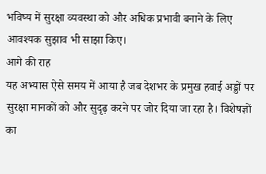भविष्य में सुरक्षा व्यवस्था को और अधिक प्रभावी बनाने के लिए आवश्यक सुझाव भी साझा किए।
आगे की राह
यह अभ्यास ऐसे समय में आया है जब देशभर के प्रमुख हवाई अड्डों पर सुरक्षा मानकों को और सुदृढ़ करने पर जोर दिया जा रहा है। विशेषज्ञों का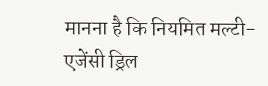मानना है कि नियमित मल्टी-एजेंसी ड्रिल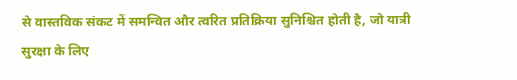से वास्तविक संकट में समन्वित और त्वरित प्रतिक्रिया सुनिश्चित होती है, जो यात्री सुरक्षा के लिए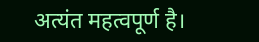अत्यंत महत्वपूर्ण है।